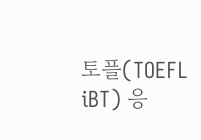토플(TOEFL iBT) 응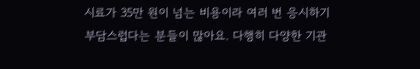시료가 35만 원이 넘는 비용이라 여러 번 응시하기 부담스럽다는 분들이 많아요. 다행히 다양한 기관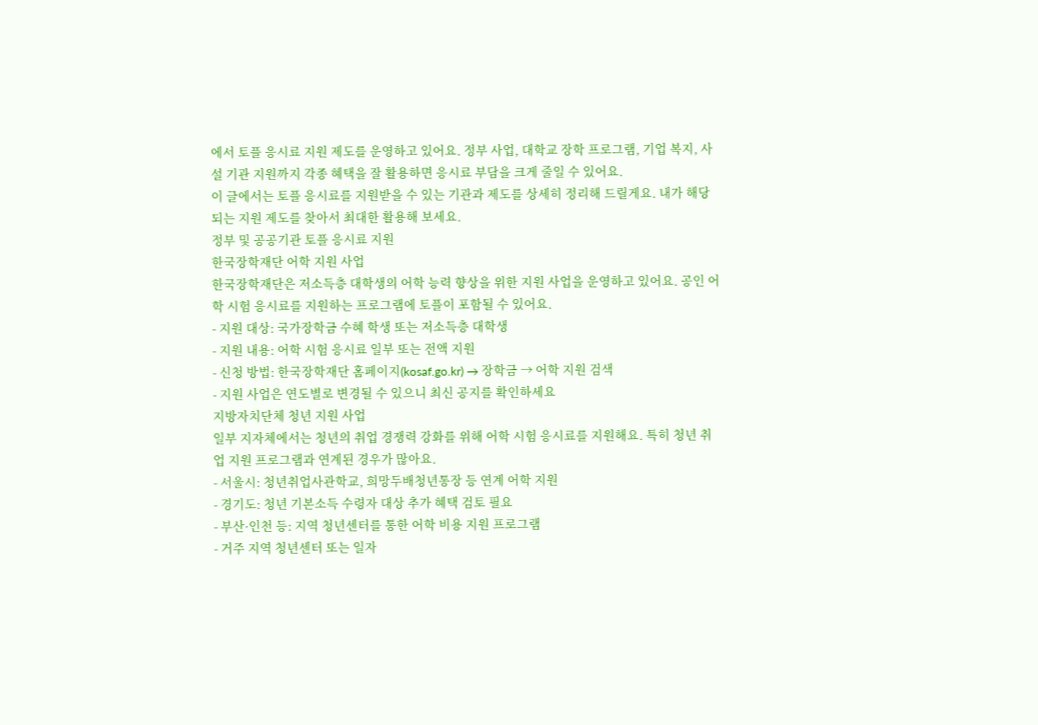에서 토플 응시료 지원 제도를 운영하고 있어요. 정부 사업, 대학교 장학 프로그램, 기업 복지, 사설 기관 지원까지 각종 혜택을 잘 활용하면 응시료 부담을 크게 줄일 수 있어요.
이 글에서는 토플 응시료를 지원받을 수 있는 기관과 제도를 상세히 정리해 드릴게요. 내가 해당되는 지원 제도를 찾아서 최대한 활용해 보세요.
정부 및 공공기관 토플 응시료 지원
한국장학재단 어학 지원 사업
한국장학재단은 저소득층 대학생의 어학 능력 향상을 위한 지원 사업을 운영하고 있어요. 공인 어학 시험 응시료를 지원하는 프로그램에 토플이 포함될 수 있어요.
- 지원 대상: 국가장학금 수혜 학생 또는 저소득층 대학생
- 지원 내용: 어학 시험 응시료 일부 또는 전액 지원
- 신청 방법: 한국장학재단 홈페이지(kosaf.go.kr) → 장학금 → 어학 지원 검색
- 지원 사업은 연도별로 변경될 수 있으니 최신 공지를 확인하세요
지방자치단체 청년 지원 사업
일부 지자체에서는 청년의 취업 경쟁력 강화를 위해 어학 시험 응시료를 지원해요. 특히 청년 취업 지원 프로그램과 연계된 경우가 많아요.
- 서울시: 청년취업사관학교, 희망두배청년통장 등 연계 어학 지원
- 경기도: 청년 기본소득 수령자 대상 추가 혜택 검토 필요
- 부산·인천 등: 지역 청년센터를 통한 어학 비용 지원 프로그램
- 거주 지역 청년센터 또는 일자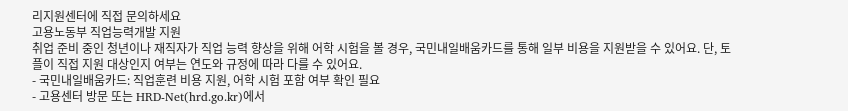리지원센터에 직접 문의하세요
고용노동부 직업능력개발 지원
취업 준비 중인 청년이나 재직자가 직업 능력 향상을 위해 어학 시험을 볼 경우, 국민내일배움카드를 통해 일부 비용을 지원받을 수 있어요. 단, 토플이 직접 지원 대상인지 여부는 연도와 규정에 따라 다를 수 있어요.
- 국민내일배움카드: 직업훈련 비용 지원, 어학 시험 포함 여부 확인 필요
- 고용센터 방문 또는 HRD-Net(hrd.go.kr)에서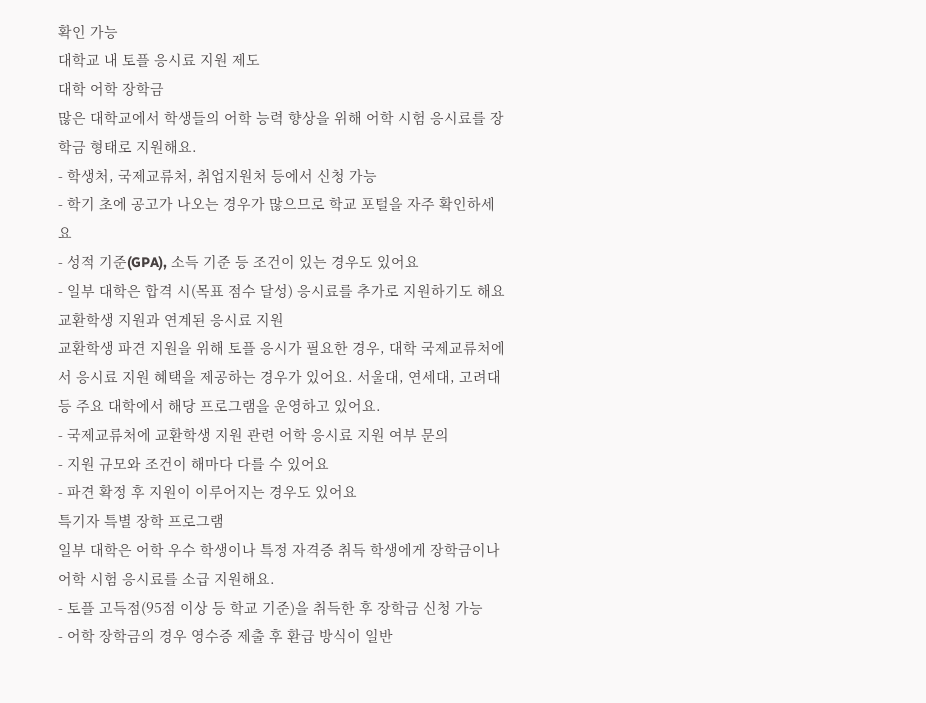확인 가능
대학교 내 토플 응시료 지원 제도
대학 어학 장학금
많은 대학교에서 학생들의 어학 능력 향상을 위해 어학 시험 응시료를 장학금 형태로 지원해요.
- 학생처, 국제교류처, 취업지원처 등에서 신청 가능
- 학기 초에 공고가 나오는 경우가 많으므로 학교 포털을 자주 확인하세요
- 성적 기준(GPA), 소득 기준 등 조건이 있는 경우도 있어요
- 일부 대학은 합격 시(목표 점수 달성) 응시료를 추가로 지원하기도 해요
교환학생 지원과 연계된 응시료 지원
교환학생 파견 지원을 위해 토플 응시가 필요한 경우, 대학 국제교류처에서 응시료 지원 혜택을 제공하는 경우가 있어요. 서울대, 연세대, 고려대 등 주요 대학에서 해당 프로그램을 운영하고 있어요.
- 국제교류처에 교환학생 지원 관련 어학 응시료 지원 여부 문의
- 지원 규모와 조건이 해마다 다를 수 있어요
- 파견 확정 후 지원이 이루어지는 경우도 있어요
특기자 특별 장학 프로그램
일부 대학은 어학 우수 학생이나 특정 자격증 취득 학생에게 장학금이나 어학 시험 응시료를 소급 지원해요.
- 토플 고득점(95점 이상 등 학교 기준)을 취득한 후 장학금 신청 가능
- 어학 장학금의 경우 영수증 제출 후 환급 방식이 일반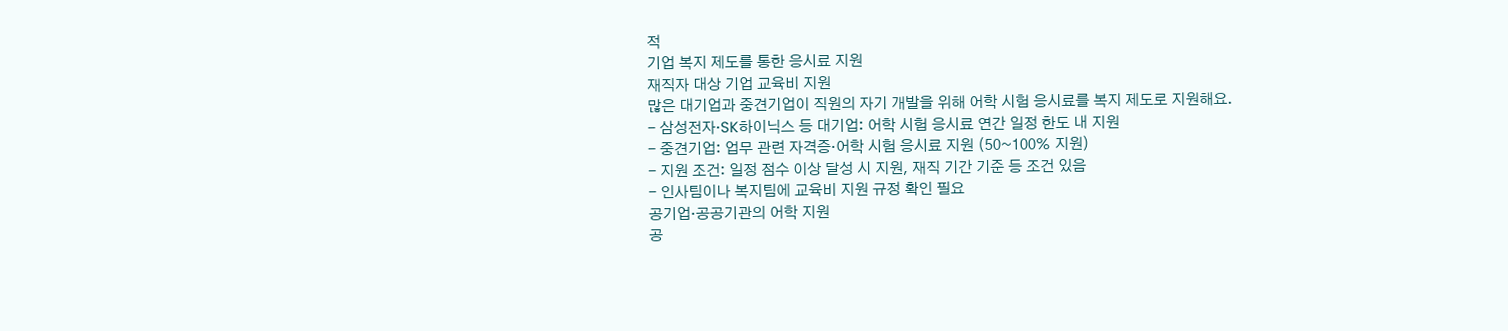적
기업 복지 제도를 통한 응시료 지원
재직자 대상 기업 교육비 지원
많은 대기업과 중견기업이 직원의 자기 개발을 위해 어학 시험 응시료를 복지 제도로 지원해요.
- 삼성전자·SK하이닉스 등 대기업: 어학 시험 응시료 연간 일정 한도 내 지원
- 중견기업: 업무 관련 자격증·어학 시험 응시료 지원 (50~100% 지원)
- 지원 조건: 일정 점수 이상 달성 시 지원, 재직 기간 기준 등 조건 있음
- 인사팀이나 복지팀에 교육비 지원 규정 확인 필요
공기업·공공기관의 어학 지원
공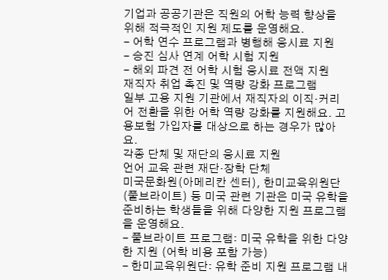기업과 공공기관은 직원의 어학 능력 향상을 위해 적극적인 지원 제도를 운영해요.
- 어학 연수 프로그램과 병행해 응시료 지원
- 승진 심사 연계 어학 시험 지원
- 해외 파견 전 어학 시험 응시료 전액 지원
재직자 취업 촉진 및 역량 강화 프로그램
일부 고용 지원 기관에서 재직자의 이직·커리어 전환을 위한 어학 역량 강화를 지원해요. 고용보험 가입자를 대상으로 하는 경우가 많아요.
각종 단체 및 재단의 응시료 지원
언어 교육 관련 재단·장학 단체
미국문화원(아메리칸 센터), 한미교육위원단(풀브라이트) 등 미국 관련 기관은 미국 유학을 준비하는 학생들을 위해 다양한 지원 프로그램을 운영해요.
- 풀브라이트 프로그램: 미국 유학을 위한 다양한 지원 (어학 비용 포함 가능)
- 한미교육위원단: 유학 준비 지원 프로그램 내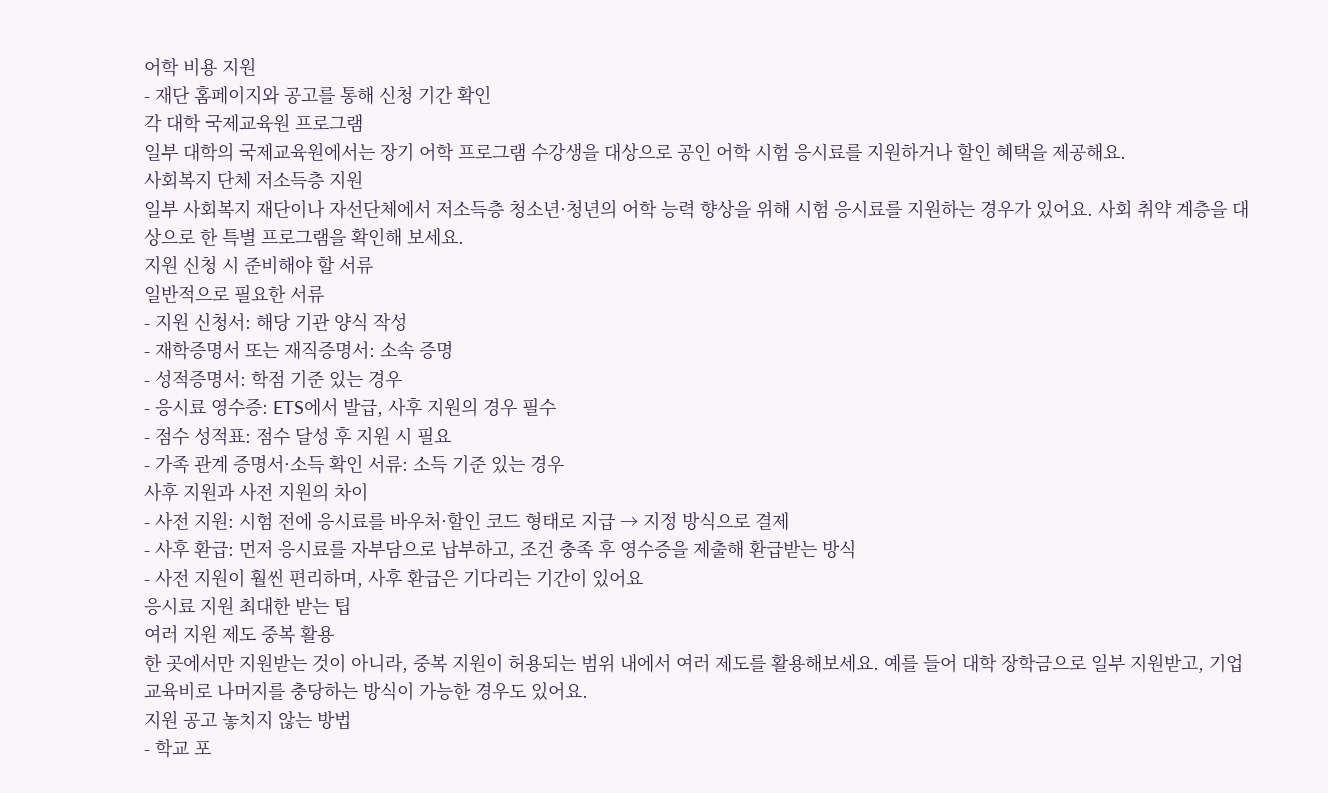어학 비용 지원
- 재단 홈페이지와 공고를 통해 신청 기간 확인
각 대학 국제교육원 프로그램
일부 대학의 국제교육원에서는 장기 어학 프로그램 수강생을 대상으로 공인 어학 시험 응시료를 지원하거나 할인 혜택을 제공해요.
사회복지 단체 저소득층 지원
일부 사회복지 재단이나 자선단체에서 저소득층 청소년·청년의 어학 능력 향상을 위해 시험 응시료를 지원하는 경우가 있어요. 사회 취약 계층을 대상으로 한 특별 프로그램을 확인해 보세요.
지원 신청 시 준비해야 할 서류
일반적으로 필요한 서류
- 지원 신청서: 해당 기관 양식 작성
- 재학증명서 또는 재직증명서: 소속 증명
- 성적증명서: 학점 기준 있는 경우
- 응시료 영수증: ETS에서 발급, 사후 지원의 경우 필수
- 점수 성적표: 점수 달성 후 지원 시 필요
- 가족 관계 증명서·소득 확인 서류: 소득 기준 있는 경우
사후 지원과 사전 지원의 차이
- 사전 지원: 시험 전에 응시료를 바우처·할인 코드 형태로 지급 → 지정 방식으로 결제
- 사후 환급: 먼저 응시료를 자부담으로 납부하고, 조건 충족 후 영수증을 제출해 환급받는 방식
- 사전 지원이 훨씬 편리하며, 사후 환급은 기다리는 기간이 있어요
응시료 지원 최대한 받는 팁
여러 지원 제도 중복 활용
한 곳에서만 지원받는 것이 아니라, 중복 지원이 허용되는 범위 내에서 여러 제도를 활용해보세요. 예를 들어 대학 장학금으로 일부 지원받고, 기업 교육비로 나머지를 충당하는 방식이 가능한 경우도 있어요.
지원 공고 놓치지 않는 방법
- 학교 포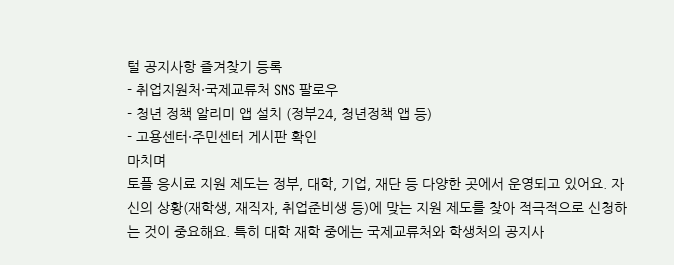털 공지사항 즐겨찾기 등록
- 취업지원처·국제교류처 SNS 팔로우
- 청년 정책 알리미 앱 설치 (정부24, 청년정책 앱 등)
- 고용센터·주민센터 게시판 확인
마치며
토플 응시료 지원 제도는 정부, 대학, 기업, 재단 등 다양한 곳에서 운영되고 있어요. 자신의 상황(재학생, 재직자, 취업준비생 등)에 맞는 지원 제도를 찾아 적극적으로 신청하는 것이 중요해요. 특히 대학 재학 중에는 국제교류처와 학생처의 공지사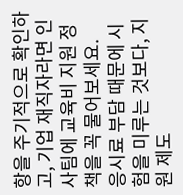항을 주기적으로 확인하고, 기업 재직자라면 인사팀에 교육비 지원 정책을 꼭 물어보세요.
응시료 부담 때문에 시험을 미루는 것보다, 지원 제도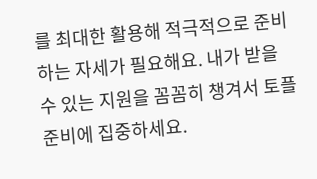를 최대한 활용해 적극적으로 준비하는 자세가 필요해요. 내가 받을 수 있는 지원을 꼼꼼히 챙겨서 토플 준비에 집중하세요.